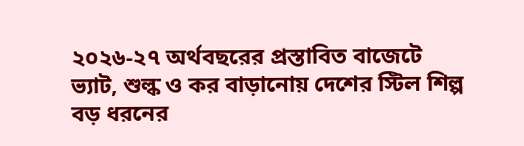২০২৬-২৭ অর্থবছরের প্রস্তাবিত বাজেটে ভ্যাট, শুল্ক ও কর বাড়ানোয় দেশের স্টিল শিল্প বড় ধরনের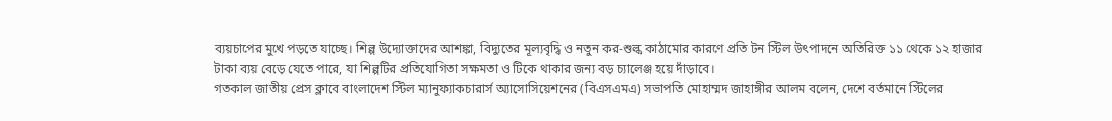ব্যয়চাপের মুখে পড়তে যাচ্ছে। শিল্প উদ্যোক্তাদের আশঙ্কা, বিদ্যুতের মূল্যবৃদ্ধি ও নতুন কর-শুল্ক কাঠামোর কারণে প্রতি টন স্টিল উৎপাদনে অতিরিক্ত ১১ থেকে ১২ হাজার টাকা ব্যয় বেড়ে যেতে পারে, যা শিল্পটির প্রতিযোগিতা সক্ষমতা ও টিকে থাকার জন্য বড় চ্যালেঞ্জ হয়ে দাঁড়াবে।
গতকাল জাতীয় প্রেস ক্লাবে বাংলাদেশ স্টিল ম্যানুফ্যাকচারার্স অ্যাসোসিয়েশনের (বিএসএমএ) সভাপতি মোহাম্মদ জাহাঙ্গীর আলম বলেন, দেশে বর্তমানে স্টিলের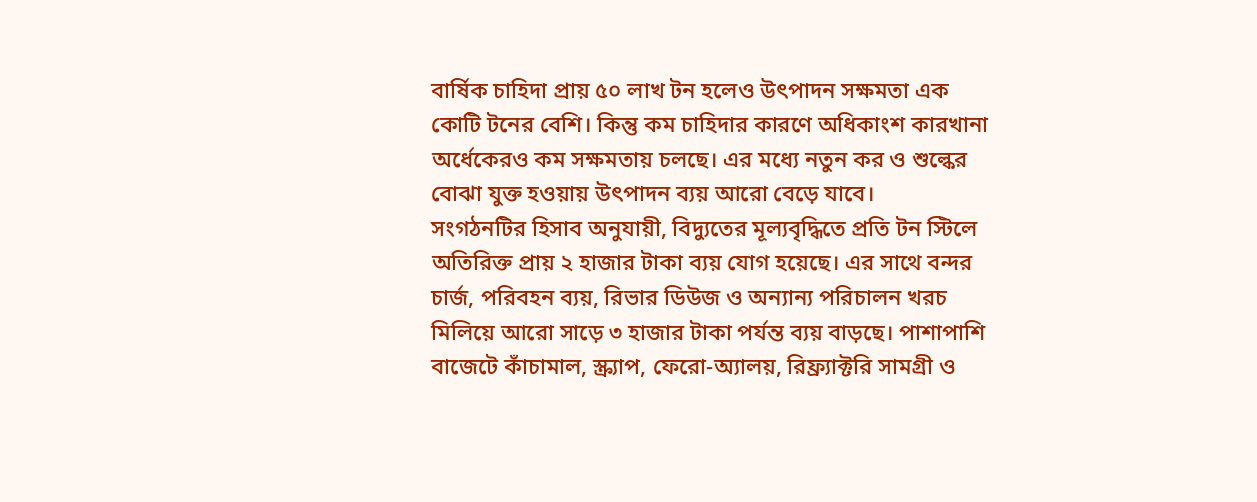বার্ষিক চাহিদা প্রায় ৫০ লাখ টন হলেও উৎপাদন সক্ষমতা এক কোটি টনের বেশি। কিন্তু কম চাহিদার কারণে অধিকাংশ কারখানা অর্ধেকেরও কম সক্ষমতায় চলছে। এর মধ্যে নতুন কর ও শুল্কের বোঝা যুক্ত হওয়ায় উৎপাদন ব্যয় আরো বেড়ে যাবে।
সংগঠনটির হিসাব অনুযায়ী, বিদ্যুতের মূল্যবৃদ্ধিতে প্রতি টন স্টিলে অতিরিক্ত প্রায় ২ হাজার টাকা ব্যয় যোগ হয়েছে। এর সাথে বন্দর চার্জ, পরিবহন ব্যয়, রিভার ডিউজ ও অন্যান্য পরিচালন খরচ মিলিয়ে আরো সাড়ে ৩ হাজার টাকা পর্যন্ত ব্যয় বাড়ছে। পাশাপাশি বাজেটে কাঁচামাল, স্ক্র্যাপ, ফেরো-অ্যালয়, রিফ্র্যাক্টরি সামগ্রী ও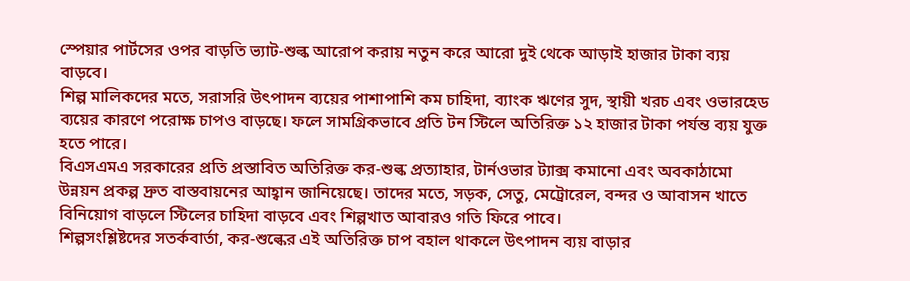স্পেয়ার পার্টসের ওপর বাড়তি ভ্যাট-শুল্ক আরোপ করায় নতুন করে আরো দুই থেকে আড়াই হাজার টাকা ব্যয় বাড়বে।
শিল্প মালিকদের মতে, সরাসরি উৎপাদন ব্যয়ের পাশাপাশি কম চাহিদা, ব্যাংক ঋণের সুদ, স্থায়ী খরচ এবং ওভারহেড ব্যয়ের কারণে পরোক্ষ চাপও বাড়ছে। ফলে সামগ্রিকভাবে প্রতি টন স্টিলে অতিরিক্ত ১২ হাজার টাকা পর্যন্ত ব্যয় যুক্ত হতে পারে।
বিএসএমএ সরকারের প্রতি প্রস্তাবিত অতিরিক্ত কর-শুল্ক প্রত্যাহার, টার্নওভার ট্যাক্স কমানো এবং অবকাঠামো উন্নয়ন প্রকল্প দ্রুত বাস্তবায়নের আহ্বান জানিয়েছে। তাদের মতে, সড়ক, সেতু, মেট্রোরেল, বন্দর ও আবাসন খাতে বিনিয়োগ বাড়লে স্টিলের চাহিদা বাড়বে এবং শিল্পখাত আবারও গতি ফিরে পাবে।
শিল্পসংশ্লিষ্টদের সতর্কবার্তা, কর-শুল্কের এই অতিরিক্ত চাপ বহাল থাকলে উৎপাদন ব্যয় বাড়ার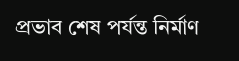প্রভাব শেষ পর্যন্ত নির্মাণ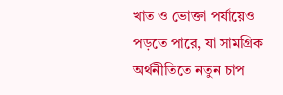খাত ও ভোক্তা পর্যায়েও পড়তে পারে, যা সামগ্রিক অর্থনীতিতে নতুন চাপ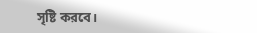সৃষ্টি করবে।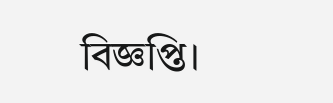বিজ্ঞপ্তি।